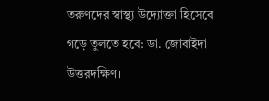তরুণদের স্বাস্থ্য উদ্যোক্তা হিসেবে গড়ে তুলতে হবে: ডা. জোবাইদা
উত্তরদক্ষিণ।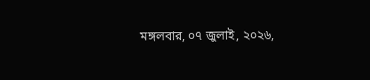মঙ্গলবার, ০৭ জুলাই, ২০২৬,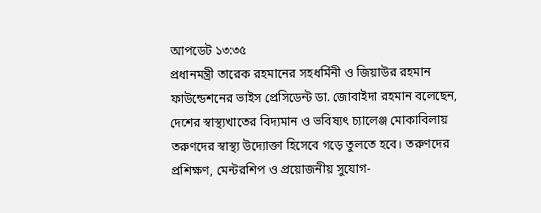আপডেট ১৩:৩৫
প্রধানমন্ত্রী তারেক রহমানের সহধর্মিনী ও জিয়াউর রহমান ফাউন্ডেশনের ভাইস প্রেসিডেন্ট ডা. জোবাইদা রহমান বলেছেন, দেশের স্বাস্থ্যখাতের বিদ্যমান ও ভবিষ্যৎ চ্যালেঞ্জ মোকাবিলায় তরুণদের স্বাস্থ্য উদ্যোক্তা হিসেবে গড়ে তুলতে হবে। তরুণদের প্রশিক্ষণ, মেন্টরশিপ ও প্রয়োজনীয় সুযোগ-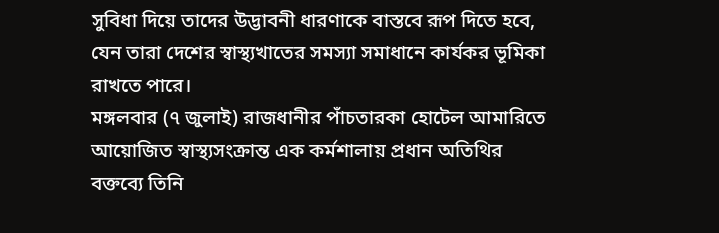সুবিধা দিয়ে তাদের উদ্ভাবনী ধারণাকে বাস্তবে রূপ দিতে হবে, যেন তারা দেশের স্বাস্থ্যখাতের সমস্যা সমাধানে কার্যকর ভূমিকা রাখতে পারে।
মঙ্গলবার (৭ জুলাই) রাজধানীর পাঁচতারকা হোটেল আমারিতে আয়োজিত স্বাস্থ্যসংক্রান্ত এক কর্মশালায় প্রধান অতিথির বক্তব্যে তিনি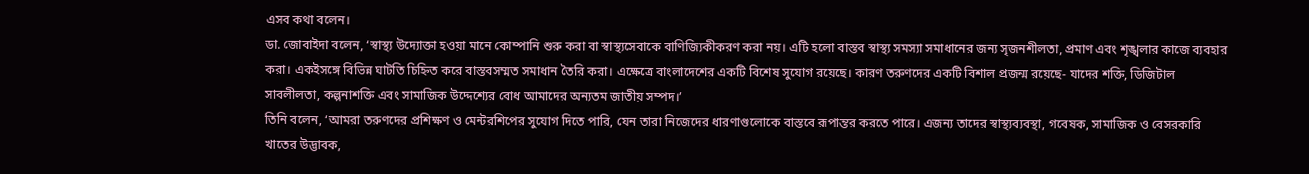এসব কথা বলেন।
ডা. জোবাইদা বলেন, ‘স্বাস্থ্য উদ্যোক্তা হওয়া মানে কোম্পানি শুরু করা বা স্বাস্থ্যসেবাকে বাণিজ্যিকীকরণ করা নয়। এটি হলো বাস্তব স্বাস্থ্য সমস্যা সমাধানের জন্য সৃজনশীলতা, প্রমাণ এবং শৃঙ্খলার কাজে ব্যবহার করা। একইসঙ্গে বিভিন্ন ঘাটতি চিহ্নিত করে বাস্তবসম্মত সমাধান তৈরি করা। এক্ষেত্রে বাংলাদেশের একটি বিশেষ সুযোগ রয়েছে। কারণ তরুণদের একটি বিশাল প্রজন্ম রয়েছে- যাদের শক্তি, ডিজিটাল সাবলীলতা, কল্পনাশক্তি এবং সামাজিক উদ্দেশ্যের বোধ আমাদের অন্যতম জাতীয় সম্পদ।’
তিনি বলেন, ‘আমরা তরুণদের প্রশিক্ষণ ও মেন্টরশিপের সুযোগ দিতে পারি, যেন তারা নিজেদের ধারণাগুলোকে বাস্তবে রূপান্তর করতে পারে। এজন্য তাদের স্বাস্থ্যব্যবস্থা, গবেষক, সামাজিক ও বেসরকারি খাতের উদ্ভাবক,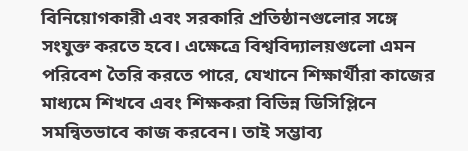বিনিয়োগকারী এবং সরকারি প্রতিষ্ঠানগুলোর সঙ্গে সংযুক্ত করতে হবে। এক্ষেত্রে বিশ্ববিদ্যালয়গুলো এমন পরিবেশ তৈরি করতে পারে, যেখানে শিক্ষার্থীরা কাজের মাধ্যমে শিখবে এবং শিক্ষকরা বিভিন্ন ডিসিপ্লিনে সমন্বিতভাবে কাজ করবেন। তাই সম্ভাব্য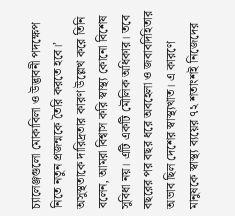চ্যালেঞ্জগুলো মোকাবিলা ও উদ্ভাবনী পদক্ষেপ নিতে নতুন প্রজন্মকে তৈরি করতে হবে।’
অসুস্থতাকে দারিদ্রতার কারণ উল্লেখ করে তিনি বলেন, আমরা বিশ্বাস করি স্বাস্থ্য কোনো বিশেষ সুবিধা নয়। এটি একটি মৌলিক অধিকার। তবে বছরের পর বছর ধরে অবহেলা ও জবাবদিহিতার অভাব ছিল দেশের স্বাস্থ্যখাত। এ কারণে মানুষকে স্বাস্থ্য ব্যয়ের ৭২ শতাংশই নিজেদের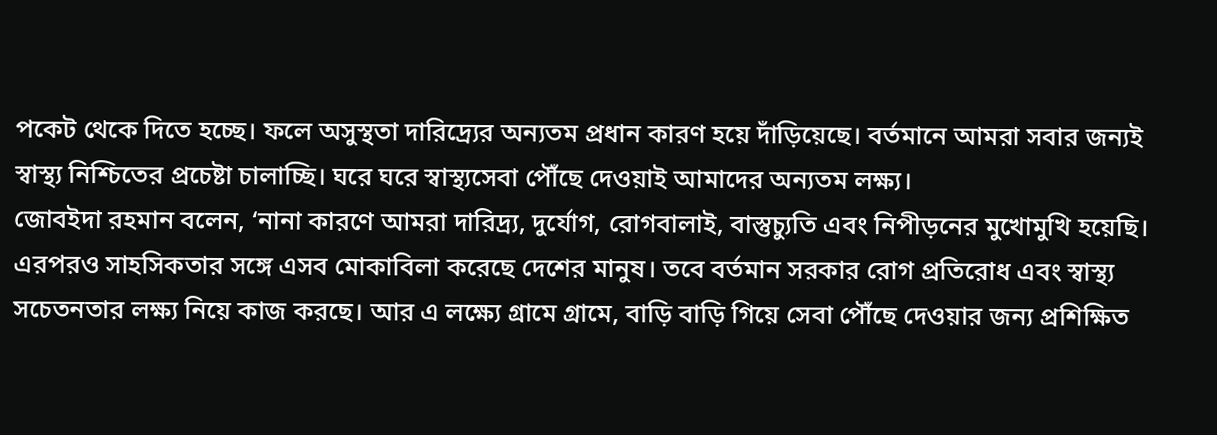পকেট থেকে দিতে হচ্ছে। ফলে অসুস্থতা দারিদ্র্যের অন্যতম প্রধান কারণ হয়ে দাঁড়িয়েছে। বর্তমানে আমরা সবার জন্যই স্বাস্থ্য নিশ্চিতের প্রচেষ্টা চালাচ্ছি। ঘরে ঘরে স্বাস্থ্যসেবা পৌঁছে দেওয়াই আমাদের অন্যতম লক্ষ্য।
জোবইদা রহমান বলেন, ‘নানা কারণে আমরা দারিদ্র্য, দুর্যোগ, রোগবালাই, বাস্তুচ্যুতি এবং নিপীড়নের মুখোমুখি হয়েছি। এরপরও সাহসিকতার সঙ্গে এসব মোকাবিলা করেছে দেশের মানুষ। তবে বর্তমান সরকার রোগ প্রতিরোধ এবং স্বাস্থ্য সচেতনতার লক্ষ্য নিয়ে কাজ করছে। আর এ লক্ষ্যে গ্রামে গ্রামে, বাড়ি বাড়ি গিয়ে সেবা পৌঁছে দেওয়ার জন্য প্রশিক্ষিত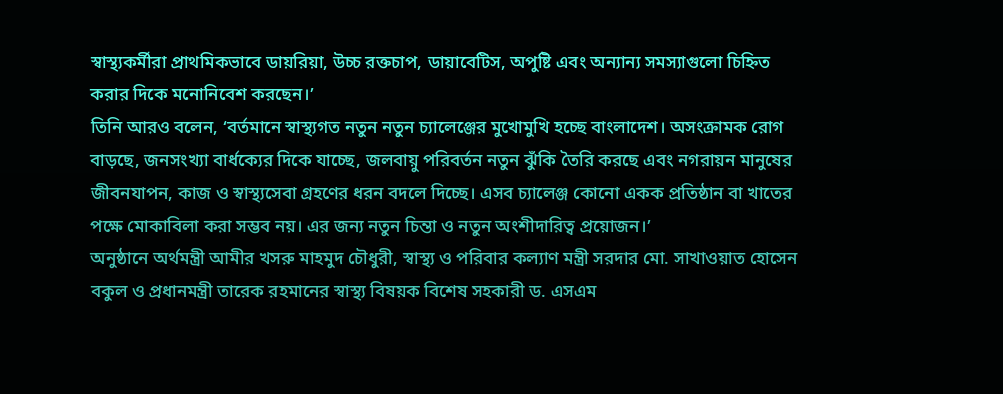স্বাস্থ্যকর্মীরা প্রাথমিকভাবে ডায়রিয়া, উচ্চ রক্তচাপ, ডায়াবেটিস, অপুষ্টি এবং অন্যান্য সমস্যাগুলো চিহ্নিত করার দিকে মনোনিবেশ করছেন।’
তিনি আরও বলেন, ‘বর্তমানে স্বাস্থ্যগত নতুন নতুন চ্যালেঞ্জের মুখোমুখি হচ্ছে বাংলাদেশ। অসংক্রামক রোগ বাড়ছে, জনসংখ্যা বার্ধক্যের দিকে যাচ্ছে, জলবায়ু পরিবর্তন নতুন ঝুঁকি তৈরি করছে এবং নগরায়ন মানুষের জীবনযাপন, কাজ ও স্বাস্থ্যসেবা গ্রহণের ধরন বদলে দিচ্ছে। এসব চ্যালেঞ্জ কোনো একক প্রতিষ্ঠান বা খাতের পক্ষে মোকাবিলা করা সম্ভব নয়। এর জন্য নতুন চিন্তা ও নতুন অংশীদারিত্ব প্রয়োজন।’
অনুষ্ঠানে অর্থমন্ত্রী আমীর খসরু মাহমুদ চৌধুরী, স্বাস্থ্য ও পরিবার কল্যাণ মন্ত্রী সরদার মো. সাখাওয়াত হোসেন বকুল ও প্রধানমন্ত্রী তারেক রহমানের স্বাস্থ্য বিষয়ক বিশেষ সহকারী ড. এসএম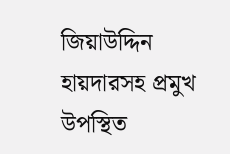জিয়াউদ্দিন হায়দারসহ প্রমুখ উপস্থিত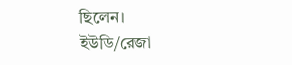ছিলেন।
ইউডি/রেজা